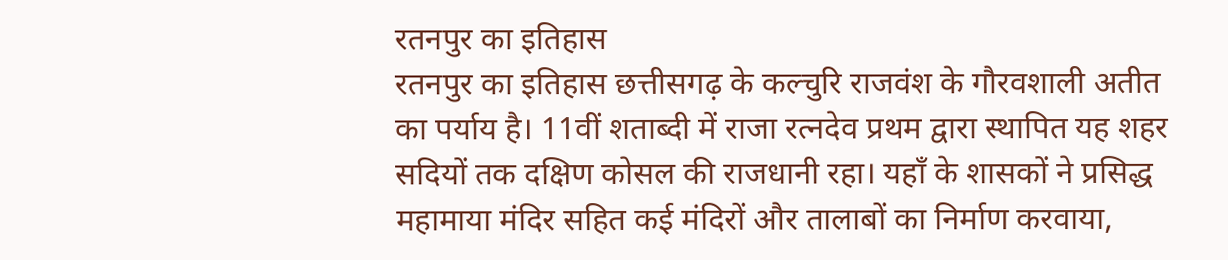रतनपुर का इतिहास
रतनपुर का इतिहास छत्तीसगढ़ के कल्चुरि राजवंश के गौरवशाली अतीत का पर्याय है। 11वीं शताब्दी में राजा रत्नदेव प्रथम द्वारा स्थापित यह शहर सदियों तक दक्षिण कोसल की राजधानी रहा। यहाँ के शासकों ने प्रसिद्ध महामाया मंदिर सहित कई मंदिरों और तालाबों का निर्माण करवाया,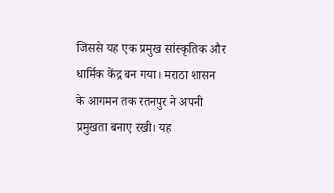जिससे यह एक प्रमुख सांस्कृतिक और धार्मिक केंद्र बन गया। मराठा शासन के आगमन तक रतनपुर ने अपनी प्रमुखता बनाए रखी। यह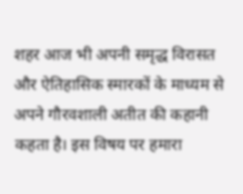शहर आज भी अपनी समृद्ध विरासत और ऐतिहासिक स्मारकों के माध्यम से अपने गौरवशाली अतीत की कहानी कहता है। इस विषय पर हमारा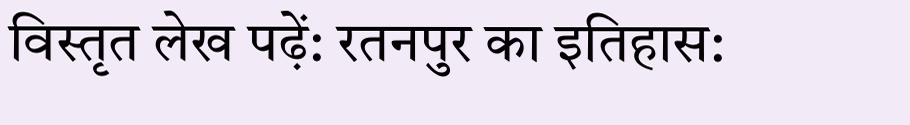विस्तृत लेख पढ़ें: रतनपुर का इतिहास: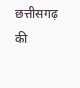छत्तीसगढ़ की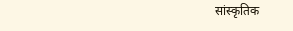सांस्कृतिक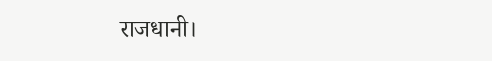राजधानी।